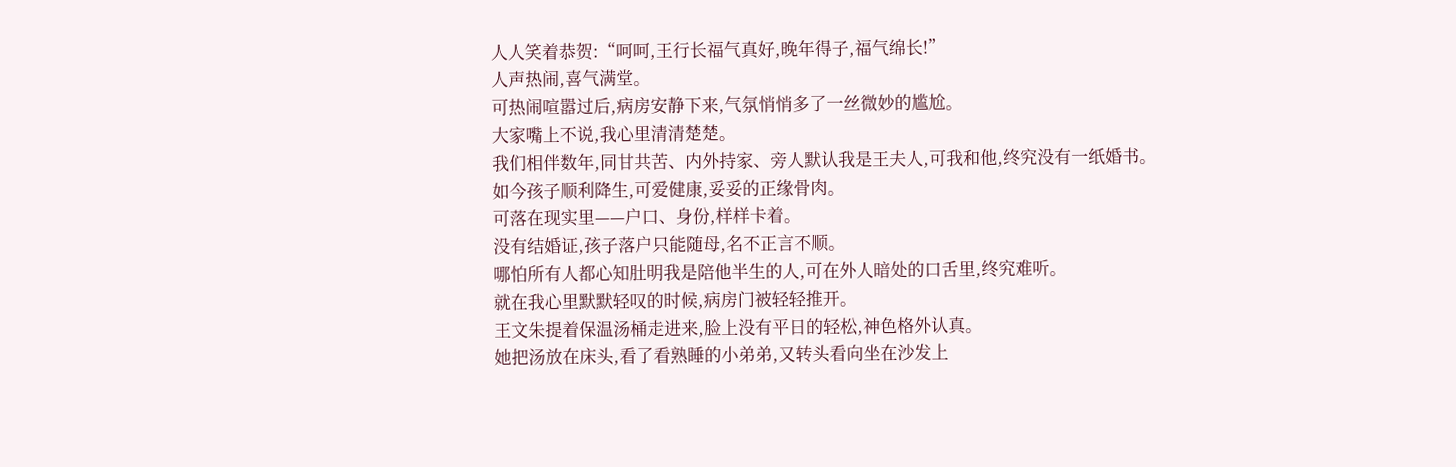人人笑着恭贺:“呵呵,王行长福气真好,晚年得子,福气绵长!”
人声热闹,喜气满堂。
可热闹喧嚣过后,病房安静下来,气氛悄悄多了一丝微妙的尴尬。
大家嘴上不说,我心里清清楚楚。
我们相伴数年,同甘共苦、内外持家、旁人默认我是王夫人,可我和他,终究没有一纸婚书。
如今孩子顺利降生,可爱健康,妥妥的正缘骨肉。
可落在现实里——户口、身份,样样卡着。
没有结婚证,孩子落户只能随母,名不正言不顺。
哪怕所有人都心知肚明我是陪他半生的人,可在外人暗处的口舌里,终究难听。
就在我心里默默轻叹的时候,病房门被轻轻推开。
王文朱提着保温汤桶走进来,脸上没有平日的轻松,神色格外认真。
她把汤放在床头,看了看熟睡的小弟弟,又转头看向坐在沙发上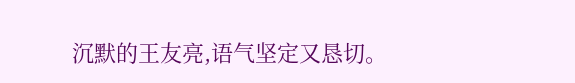沉默的王友亮,语气坚定又恳切。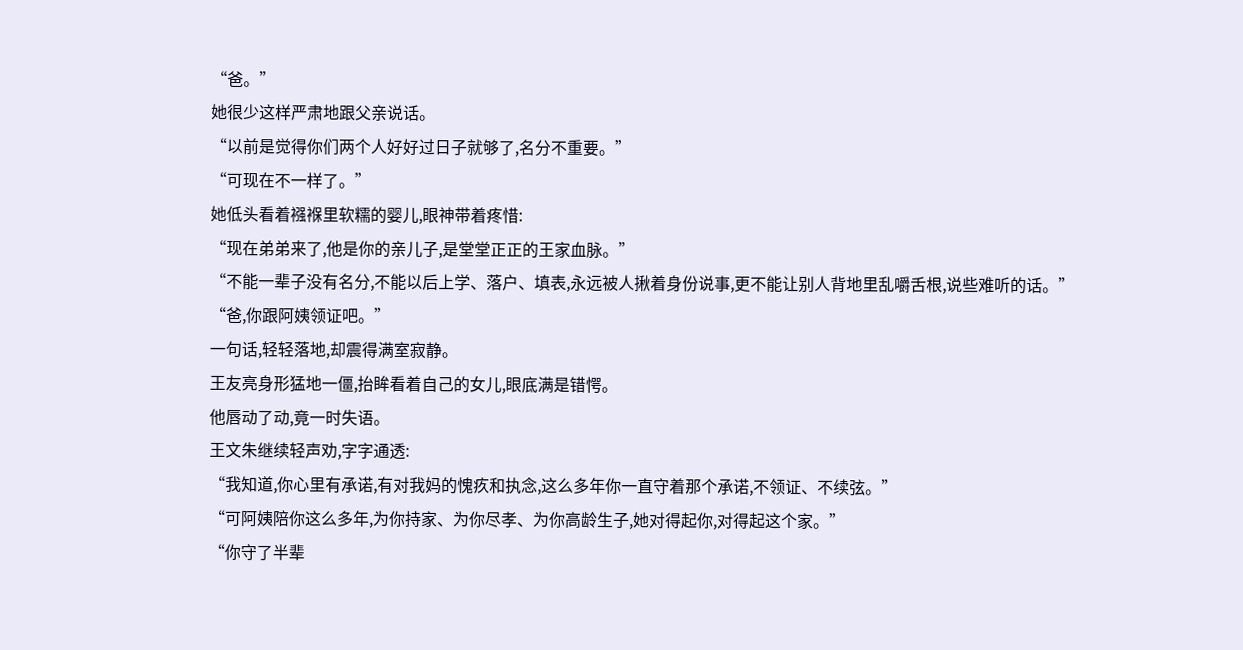“爸。”
她很少这样严肃地跟父亲说话。
“以前是觉得你们两个人好好过日子就够了,名分不重要。”
“可现在不一样了。”
她低头看着襁褓里软糯的婴儿,眼神带着疼惜:
“现在弟弟来了,他是你的亲儿子,是堂堂正正的王家血脉。”
“不能一辈子没有名分,不能以后上学、落户、填表,永远被人揪着身份说事,更不能让别人背地里乱嚼舌根,说些难听的话。”
“爸,你跟阿姨领证吧。”
一句话,轻轻落地,却震得满室寂静。
王友亮身形猛地一僵,抬眸看着自己的女儿,眼底满是错愕。
他唇动了动,竟一时失语。
王文朱继续轻声劝,字字通透:
“我知道,你心里有承诺,有对我妈的愧疚和执念,这么多年你一直守着那个承诺,不领证、不续弦。”
“可阿姨陪你这么多年,为你持家、为你尽孝、为你高龄生子,她对得起你,对得起这个家。”
“你守了半辈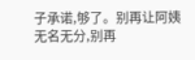子承诺,够了。别再让阿姨无名无分,别再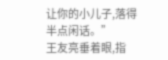让你的小儿子,落得半点闲话。”
王友亮垂着眼,指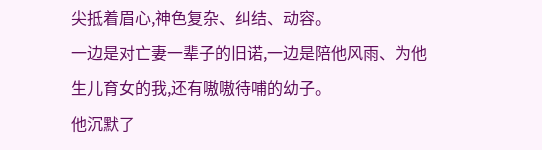尖抵着眉心,神色复杂、纠结、动容。
一边是对亡妻一辈子的旧诺,一边是陪他风雨、为他生儿育女的我,还有嗷嗷待哺的幼子。
他沉默了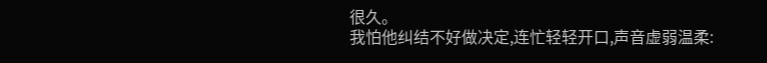很久。
我怕他纠结不好做决定,连忙轻轻开口,声音虚弱温柔: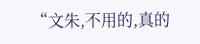“文朱,不用的,真的